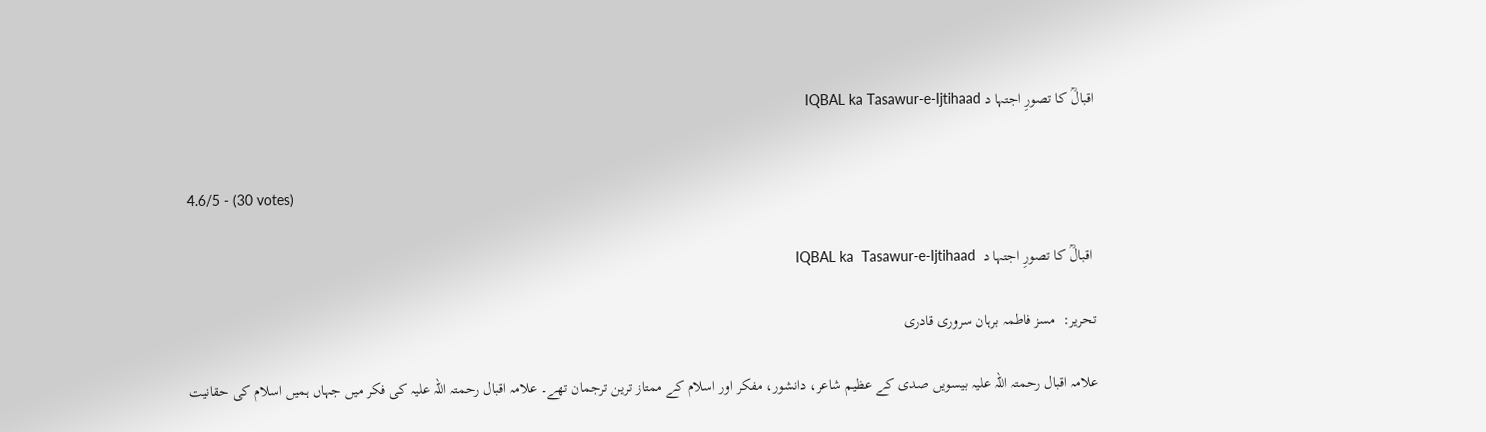اقبالؒ کا تصورِ اجتہا د IQBAL ka Tasawur-e-Ijtihaad


4.6/5 - (30 votes)

 اقبالؒ کا تصورِ اجتہا د  IQBAL ka  Tasawur-e-Ijtihaad

تحریر:  مسز فاطمہ برہان سروری قادری

علامہ اقبال رحمتہ اللہ علیہ بیسویں صدی کے عظیم شاعر، دانشور، مفکر اور اسلام کے ممتاز ترین ترجمان تھے۔ علامہ اقبال رحمتہ اللہ علیہ کی فکر میں جہاں ہمیں اسلام کی حقانیت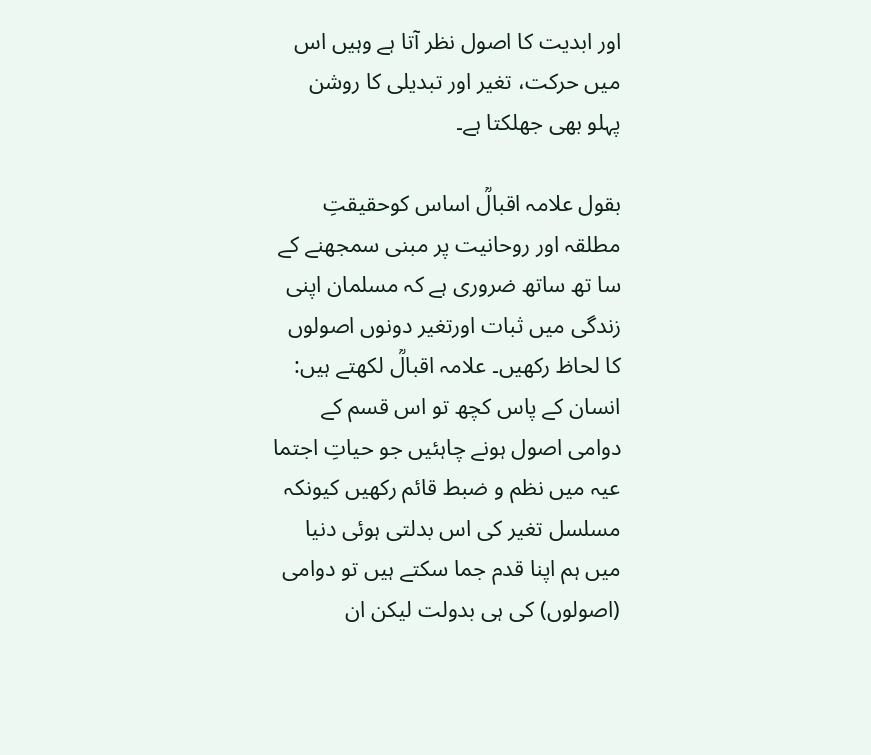اور ابدیت کا اصول نظر آتا ہے وہیں اس میں حرکت، تغیر اور تبدیلی کا روشن پہلو بھی جھلکتا ہے۔

بقول علامہ اقبالؒ اساس کوحقیقتِ مطلقہ اور روحانیت پر مبنی سمجھنے کے سا تھ ساتھ ضروری ہے کہ مسلمان اپنی زندگی میں ثبات اورتغیر دونوں اصولوں کا لحاظ رکھیں۔ علامہ اقبالؒ لکھتے ہیں:
انسان کے پاس کچھ تو اس قسم کے دوامی اصول ہونے چاہئیں جو حیاتِ اجتما عیہ میں نظم و ضبط قائم رکھیں کیونکہ مسلسل تغیر کی اس بدلتی ہوئی دنیا میں ہم اپنا قدم جما سکتے ہیں تو دوامی (اصولوں) کی ہی بدولت لیکن ان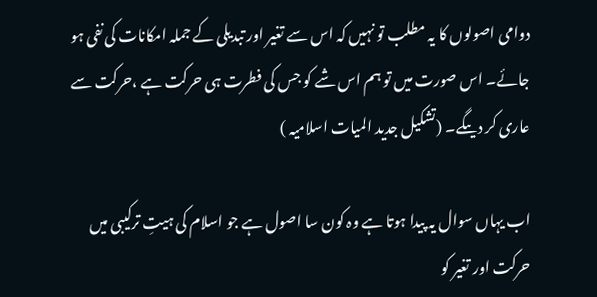دوامی اصولوں کا یہ مطلب تو نہیں کہ اس سے تغیر اور تبدیلی کے جملہ امکانات کی نفی ہو جائے۔ اس صورت میں تو ہم اس شے کو جس کی فطرت ہی حرکت ہے ،حرکت سے عاری کر دیںگے۔ (تشکیل جدید المیات اسلامیہ )

اب یہاں سوال یہ پیدا ہوتا ہے وہ کون سا اصول ہے جو اسلام کی ہیتِ ترکیبی میں حرکت اور تغیر کو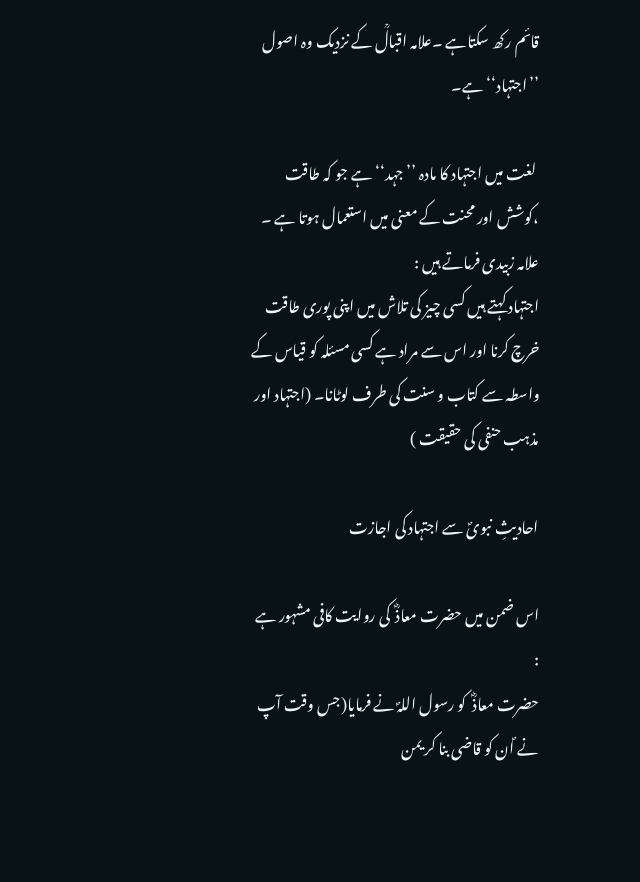قائم رکھ سکتاہے ۔علامہ اقبالؒ کے نزدیک وہ اصول ’’اجتہاد‘‘ ہے۔

 لغت میں اجتہاد کا مادہ ’’جہد‘‘ ہے جو کہ طاقت ،کوشش اور محنت کے معنی میں استعمال ہوتا ہے ۔ علامہ زبیدی فرماتے ہیں :
اجتہاد کہتے ہیں کسی چیز کی تلاش میں اپنی پوری طاقت خرچ کرنا اور اس سے مراد ہے کسی مسئلہ کو قیاس کے واسطہ سے کتاب و سنت کی طرف لوٹانا۔ (اجتہاد اور مذہب حنفی کی حقیقت )

احادیثِ نبویؐ سے اجتہاد کی اجازت

اس ضمن میں حضرت معاذؓ  کی روایت کافی مشہور ہے :
حضرت معاذؓ  کو رسول اللہؐ نے فرمایا(جس وقت آپ نے ؐان کو قاضی بنا کر یمن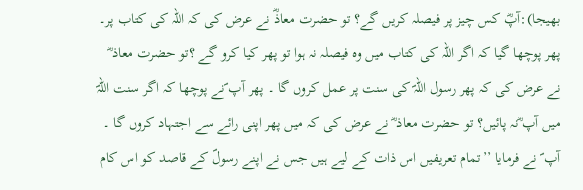بھیجا):آپؓ کس چیز پر فیصلہ کریں گے؟ تو حضرت معاذؓ نے عرض کی کہ اللہ کی کتاب پر۔ پھر پوچھا گیا کہ اگر اللہ کی کتاب میں وہ فیصلہ نہ ہوا تو پھر کیا کرو گے ؟تو حضرت معاذ ؓ نے عرض کی کہ پھر رسول اللہؐ کی سنت پر عمل کروں گا ۔ پھر آپ ؐنے پوچھا کہ اگر سنت اللہؐ میں آپ ؓنہ پائیں؟ تو حضرت معاذ ؓ نے عرض کی کہ میں پھر اپنی رائے سے اجتہاد کروں گا ۔ آپ ؐ نے فرمایا ’’تمام تعریفیں اس ذات کے لیے ہیں جس نے اپنے رسولؐ کے قاصد کو اس کام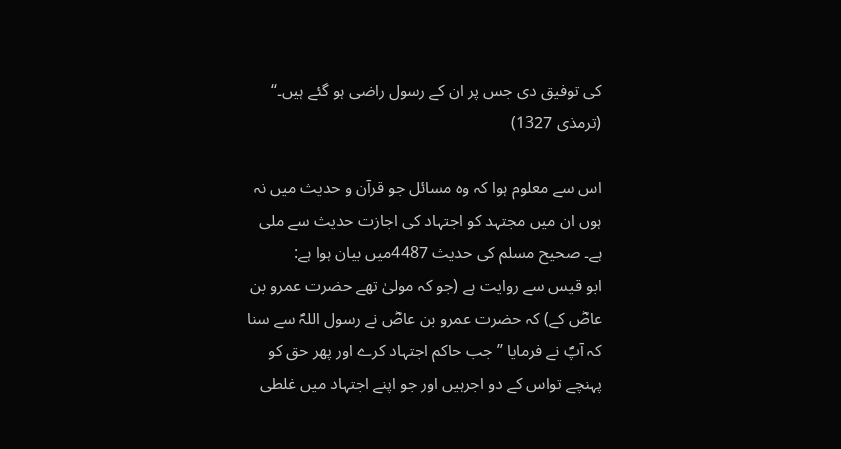کی توفیق دی جس پر ان کے رسول راضی ہو گئے ہیں۔‘‘ (ترمذی 1327)

اس سے معلوم ہوا کہ وہ مسائل جو قرآن و حدیث میں نہ ہوں ان میں مجتہد کو اجتہاد کی اجازت حدیث سے ملی ہے۔ صحیح مسلم کی حدیث 4487میں بیان ہوا ہے:
ابو قیس سے روایت ہے (جو کہ مولیٰ تھے حضرت عمرو بن عاصؓ کے) کہ حضرت عمرو بن عاصؓ نے رسول اللہؐ سے سنا کہ آپؐ نے فرمایا ’’جب حاکم اجتہاد کرے اور پھر حق کو پہنچے تواس کے دو اجرہیں اور جو اپنے اجتہاد میں غلطی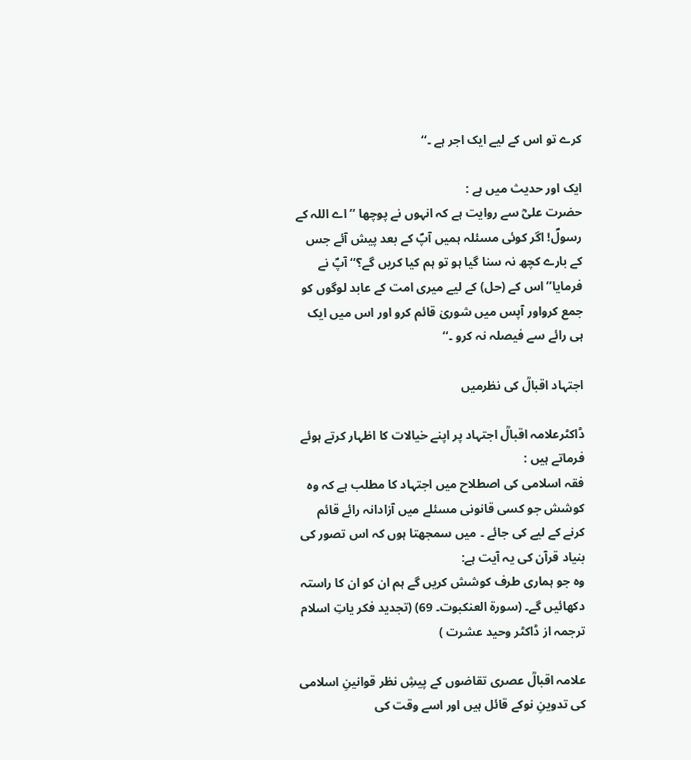کرے تو اس کے لیے ایک اجر ہے ۔‘‘

ایک اور حدیث میں ہے :
حضرت علیؓ سے روایت ہے کہ انہوں نے پوچھا ’’اے اللہ کے رسولؐ! اگر کوئی مسئلہ ہمیں آپؐ کے بعد پیش آئے جس کے بارے کچھ نہ سنا گیا ہو تو ہم کیا کریں گے؟‘‘ آپؐ نے فرمایا’’اس کے (حل) کے لیے میری امت کے عابد لوگوں کو جمع کرواور آپس میں شوریٰ قائم کرو اور اس میں ایک ہی رائے سے فیصلہ نہ کرو ۔‘‘

اجتہاد اقبالؒ کی نظرمیں

ڈاکٹرعلامہ اقبالؒ اجتہاد پر اپنے خیالات کا اظہار کرتے ہوئے فرماتے ہیں :
فقہ اسلامی کی اصطلاح میں اجتہاد کا مطلب ہے کہ وہ کوشش جو کسی قانونی مسئلے میں آزادانہ رائے قائم کرنے کے لیے کی جائے ۔ میں سمجھتا ہوں کہ اس تصور کی بنیاد قرآن کی یہ آیت ہے:
وہ جو ہماری طرف کوشش کریں گے ہم ان کو ان کا راستہ دکھائیں گے۔ (سورۃ العنکبوت۔ 69) (تجدید فکر یاتِ اسلام ترجمہ از ڈاکٹر وحید عشرت )

علامہ اقبالؒ عصری تقاضوں کے پیشِ نظر قوانینِ اسلامی کی تدوینِ نوکے قائل ہیں اور اسے وقت کی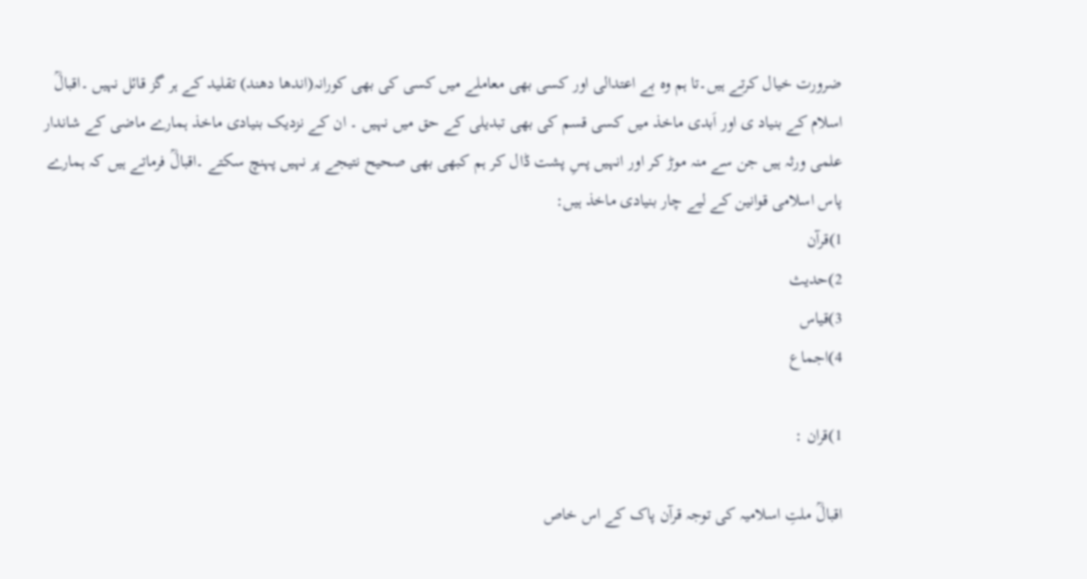ضرورت خیال کرتے ہیں۔تا ہم وہ بے اعتدالی اور کسی بھی معاملے میں کسی کی بھی کورانہ(اندھا دھند) تقلید کے ہر گز قائل نہیں ۔اقبالؒ اسلام کے بنیاد ی اور اَبدی ماخذ میں کسی قسم کی بھی تبدیلی کے حق میں نہیں ۔ ان کے نزدیک بنیادی ماخذ ہمارے ماضی کے شاندار علمی ورثہ ہیں جن سے منہ موڑ کر اور انہیں پسِ پشت ڈال کر ہم کبھی بھی صحیح نتیجے پر نہیں پہنچ سکتے ۔اقبالؒ فرماتے ہیں کہ ہمارے پاس اسلامی قوانین کے لیے چار بنیادی ماخذ ہیں:
1)قرآن
2)حدیث
3)قیاس
4)اجماع

1)قران :

اقبالؒ ملتِ اسلامیہ کی توجہ قرآن پاک کے اس خاص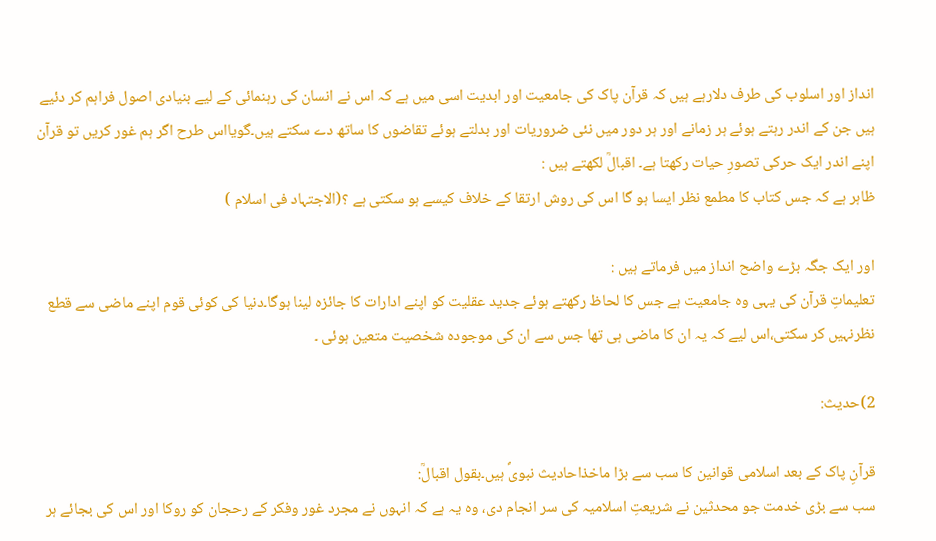انداز اور اسلوب کی طرف دلارہے ہیں کہ قرآن پاک کی جامعیت اور ابدیت اسی میں ہے کہ اس نے انسان کی رہنمائی کے لیے بنیادی اصول فراہم کر دئیے ہیں جن کے اندر رہتے ہوئے ہر زمانے اور ہر دور میں نئی ضروریات اور بدلتے ہوئے تقاضوں کا ساتھ دے سکتے ہیں۔گویااس طرح اگر ہم غور کریں تو قرآن اپنے اندر ایک حرکی تصورِ حیات رکھتا ہے۔ اقبالؒ لکھتے ہیں :
ظاہر ہے کہ جس کتاب کا مطمع نظر ایسا ہو گا اس کی روش ارتقا کے خلاف کیسے ہو سکتی ہے ؟(الاجتہاد فی اسلام )

اور ایک جگہ بڑے واضح انداز میں فرماتے ہیں :
تعلیماتِ قرآن کی یہی وہ جامعیت ہے جس کا لحاظ رکھتے ہوئے جدید عقلیت کو اپنے ادارات کا جائزہ لینا ہوگا۔دنیا کی کوئی قوم اپنے ماضی سے قطع نظرنہیں کر سکتی،اس لیے کہ یہ ان کا ماضی ہی تھا جس سے ان کی موجودہ شخصیت متعین ہوئی ۔

2)حدیث:

قرآنِ پاک کے بعد اسلامی قوانین کا سب سے بڑا ماخذاحادیث نبویؐ ہیں۔بقول اقبالؒ:
سب سے بڑی خدمت جو محدثین نے شریعتِ اسلامیہ کی سر انجام دی، وہ یہ ہے کہ انہوں نے مجرد غور وفکر کے رحجان کو روکا اور اس کی بجائے ہر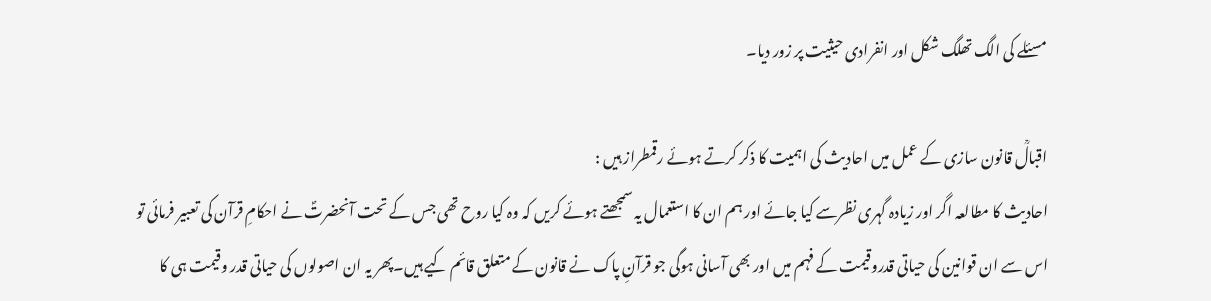مسئلے کی الگ تھلگ شکل اور انفرادی حیثیت پر زور دیا۔

اقبالؒ قانون سازی کے عمل میں احادیث کی اہمیت کا ذکر کرتے ہوئے رقمطراز ہیں :
احادیث کا مطالعہ اگر اور زیادہ گہری نظرسے کیا جائے اور ہم ان کا استعمال یہ سمجھتے ہوئے کریں کہ وہ کیا روح تھی جس کے تحت آنحضرتؐ نے احکامِ قرآن کی تعبیر فرمائی تو اس سے ان قوانین کی حیاتی قدروقیمت کے فہم میں اور بھی آسانی ہوگی جو قرآنِ پاک نے قانون کے متعلق قائم کیے ہیں۔پھر یہ ان اصولوں کی حیاتی قدر وقیمت ہی کا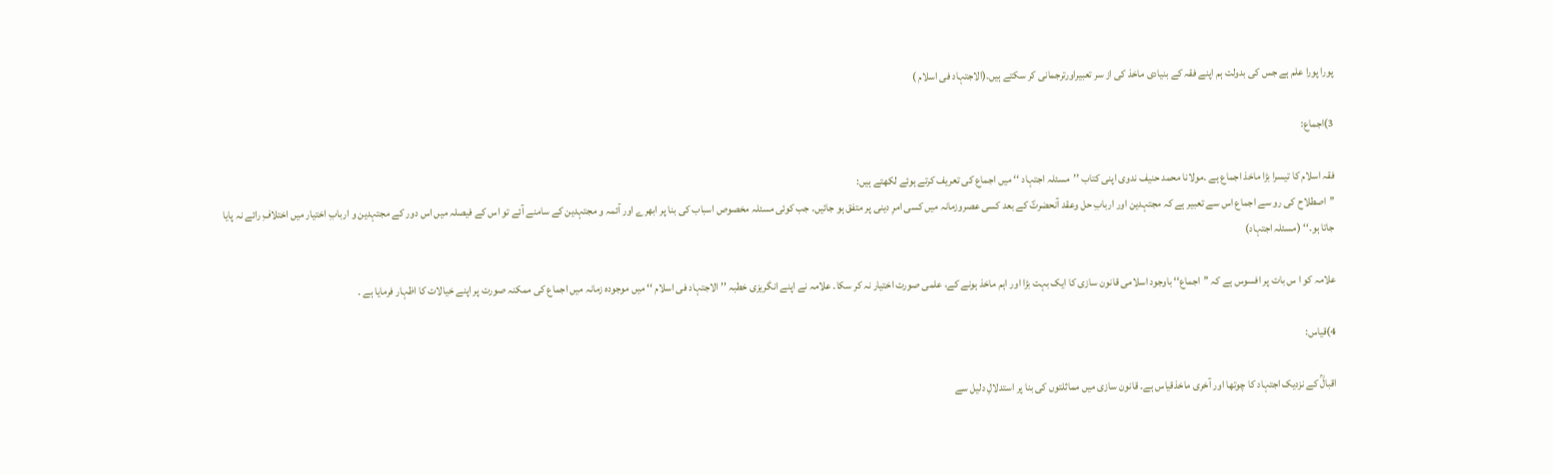پورا پورا علم ہے جس کی بدولت ہم اپنے فقہ کے بنیادی ماخذ کی از سر تعبیراورترجمانی کر سکتے ہیں۔(الاجتہاد فی اسلام )

3)اجماع:

فقہ اسلام کا تیسرا بڑا ماخذ اجماع ہے ۔مولانا محمد حنیف ندوی اپنی کتاب ’’مسئلہ اجتہاد ‘‘ میں اجماع کی تعریف کرتے ہوئے لکھتے ہیں:
’’اصطلاح کی رو سے اجماع اس سے تعبیر ہے کہ مجتہدین اور اربابِ حل وعقد آنحضرتؐ کے بعد کسی عصروزمانہ میں کسی امرِ دینی پر متفق ہو جائیں۔ جب کوئی مسئلہ مخصوص اسباب کی بنا پر ابھرے اور آئمہ و مجتہدین کے سامنے آئے تو اس کے فیصلہ میں اس دور کے مجتہدین و اربابِ اختیار میں اختلافِ رائے نہ پایا جاتا ہو۔‘‘ (مسئلہ اجتہاد)

علامہ کو ا س بات پر افسوس ہے کہ ’’اجماع‘‘ باوجود اسلامی قانون سازی کا ایک بہت بڑا اور اہم ماخذ ہونے کے، علمی صورت اختیار نہ کر سکا۔ علامہ نے اپنے انگریزی خطبہ ’’ الاجتہاد فی اسلام ‘‘ میں موجودہ زمانہ میں اجماع کی ممکنہ صورت پر اپنے خیالات کا اظہار فرمایا ہے ۔

4)قیاس:

اقبالؒ کے نزدیک اجتہاد کا چوتھا اور آخری ماخذقیاس ہے۔ قانون سازی میں مماثلتوں کی بنا پر استدلالِ دلیل سے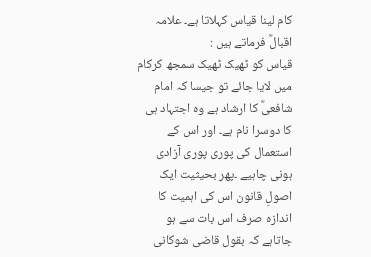کام لینا قیاس کہلاتا ہے۔ علامہ اقبالؒ فرماتے ہیں :
قیاس کو ٹھیک ٹھیک سمجھ کرکام میں لایا جائے تو جیسا کہ امام شافعیؒ کا ارشاد ہے وہ اجتہاد ہی کا دوسرا نام ہے۔ اور اس کے استعمال کی پوری پوری آزادی ہونی چاہیے ۔پھر بحیثیت ایک اصولِ قانون اس کی اہمیت کا اندازہ صرف اس بات سے ہو جاتاہے کہ بقول قاضی شوکانی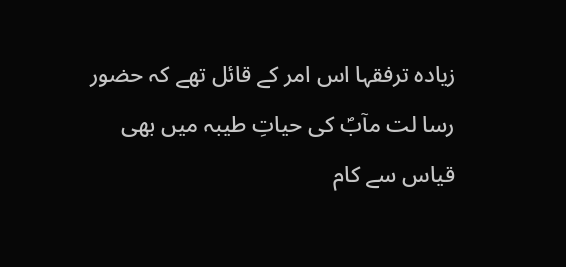زیادہ ترفقہا اس امر کے قائل تھے کہ حضور رسا لت مآبؐ کی حیاتِ طیبہ میں بھی قیاس سے کام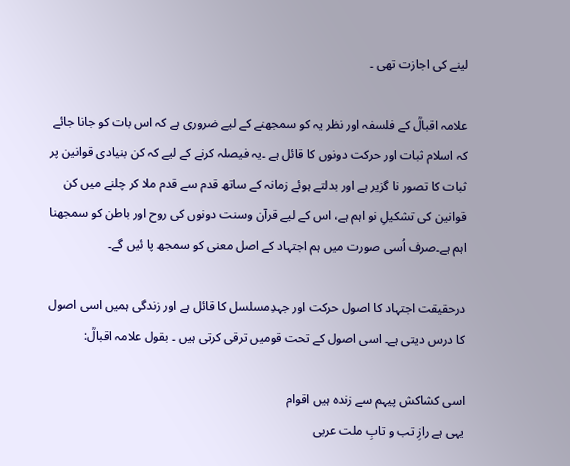لینے کی اجازت تھی ۔

علامہ اقبالؒ کے فلسفہ اور نظر یہ کو سمجھنے کے لیے ضروری ہے کہ اس بات کو جانا جائے کہ اسلام ثبات اور حرکت دونوں کا قائل ہے ۔یہ فیصلہ کرنے کے لیے کہ کن بنیادی قوانین پر ثبات کا تصور نا گزیر ہے اور بدلتے ہوئے زمانہ کے ساتھ قدم سے قدم ملا کر چلنے میں کن قوانین کی تشکیلِ نو اہم ہے، اس کے لیے قرآن وسنت دونوں کی روح اور باطن کو سمجھنا اہم ہے۔صرف اُسی صورت میں ہم اجتہاد کے اصل معنی کو سمجھ پا ئیں گے۔

درحقیقت اجتہاد کا اصول حرکت اور جہدِمسلسل کا قائل ہے اور زندگی ہمیں اسی اصول کا درس دیتی ہے۔ اسی اصول کے تحت قومیں ترقی کرتی ہیں ۔ بقول علامہ اقبالؒ:

اسی کشاکش پیہم سے زندہ ہیں اقوام
یہی ہے رازِ تب و تابِ ملت عربی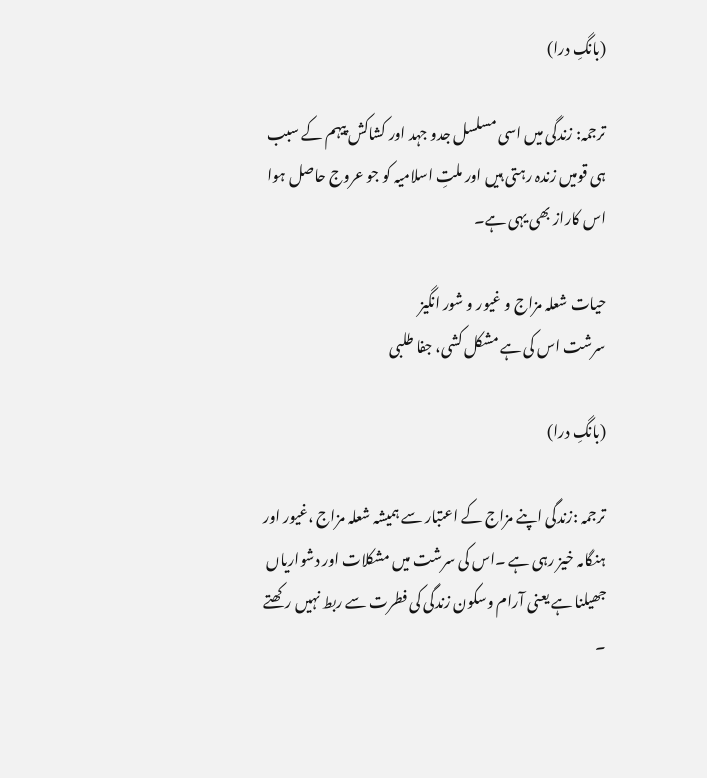(بانگِ درا)

ترجمہ: زندگی میں اسی مسلسل جدو جہد اور کشاکش پیہم کے سبب ہی قومیں زندہ رہتی ہیں اور ملتِ اسلامیہ کو جو عروج حاصل ہوا اس کاراز بھی یہی ہے۔

حیات شعلہ مزاج و غیور و شور انگیز
سرشت اس کی ہے مشکل کشی، جفا طلبی

(بانگِ درا)

ترجمہ :زندگی اپنے مزاج کے اعتبار سے ہمیشہ شعلہ مزاج ،غیور اور ہنگامہ خیز رہی ہے ۔اس کی سرشت میں مشکلات اور دشواریاں جھیلنا ہے یعنی آرام وسکون زندگی کی فطرت سے ربط نہیں رکھتے ۔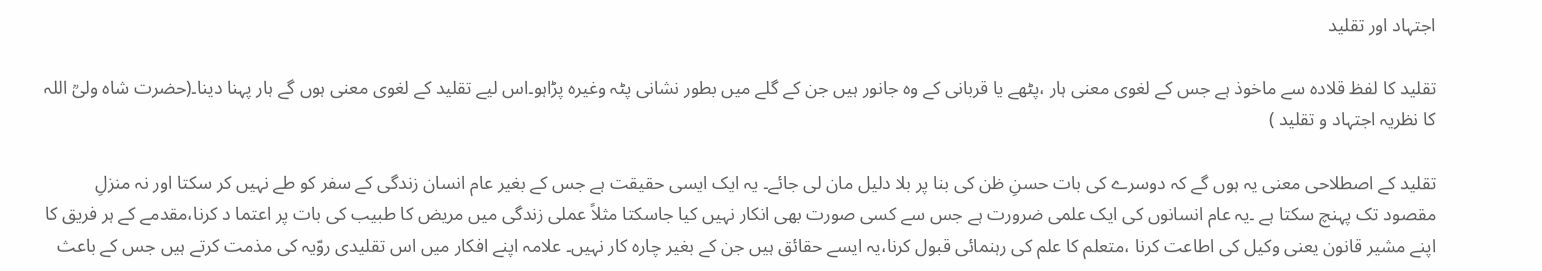اجتہاد اور تقلید

تقلید کا لفظ قلادہ سے ماخوذ ہے جس کے لغوی معنی ہار ،پٹھے یا قربانی کے وہ جانور ہیں جن کے گلے میں بطور نشانی پٹہ وغیرہ پڑاہو۔اس لیے تقلید کے لغوی معنی ہوں گے ہار پہنا دینا۔(حضرت شاہ ولیؒ اللہ کا نظریہ اجتہاد و تقلید )

تقلید کے اصطلاحی معنی یہ ہوں گے کہ دوسرے کی بات حسنِ ظن کی بنا پر بلا دلیل مان لی جائے۔ یہ ایک ایسی حقیقت ہے جس کے بغیر عام انسان زندگی کے سفر کو طے نہیں کر سکتا اور نہ منزلِ مقصود تک پہنچ سکتا ہے ۔یہ عام انسانوں کی ایک علمی ضرورت ہے جس سے کسی صورت بھی انکار نہیں کیا جاسکتا مثلاً عملی زندگی میں مریض کا طبیب کی بات پر اعتما د کرنا،مقدمے کے ہر فریق کا اپنے مشیر قانون یعنی وکیل کی اطاعت کرنا ،متعلم کا علم کی رہنمائی قبول کرنا،یہ ایسے حقائق ہیں جن کے بغیر چارہ کار نہیں۔ علامہ اپنے افکار میں اس تقلیدی روّیہ کی مذمت کرتے ہیں جس کے باعث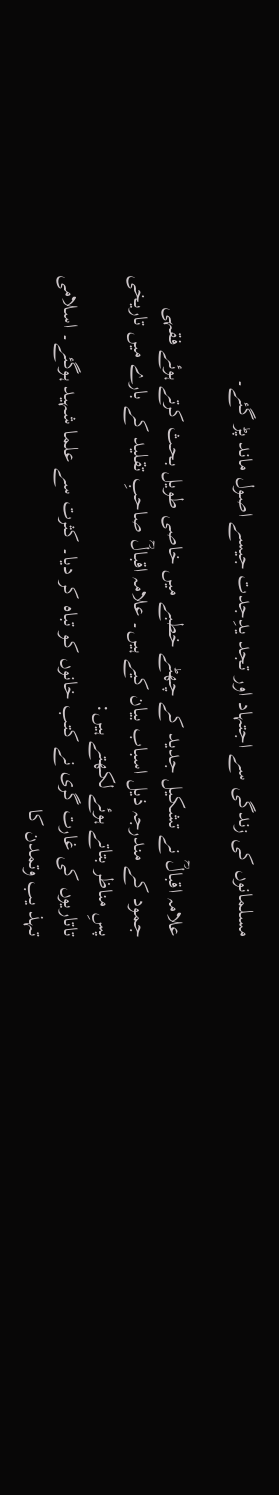مسلمانوں کی زندگی سے اجتہاد اور تجد یدِجدت جیسے اصول ماند پڑ گئے۔

علامہ اقبالؒ نے تشکیل جدید کے چھٹے خطبے میں خاصی طویل بحث کرتے ہوئے فقہی جمود کے مندرجہ ذیل اسباب بیان کیے ہیں۔ علامہ اقبالؒ صاحبِ تقلید کے بارے میں تاریخی پسِ مناظر بتاتے ہوئے لکھتے ہیں:
تاتاریوں کی غارت گری نے کتب خانوں کو تباہ کر دیا۔ کثرت سے علما شہید ہوگئے۔ اسلامی تہذ یب وتمدن کا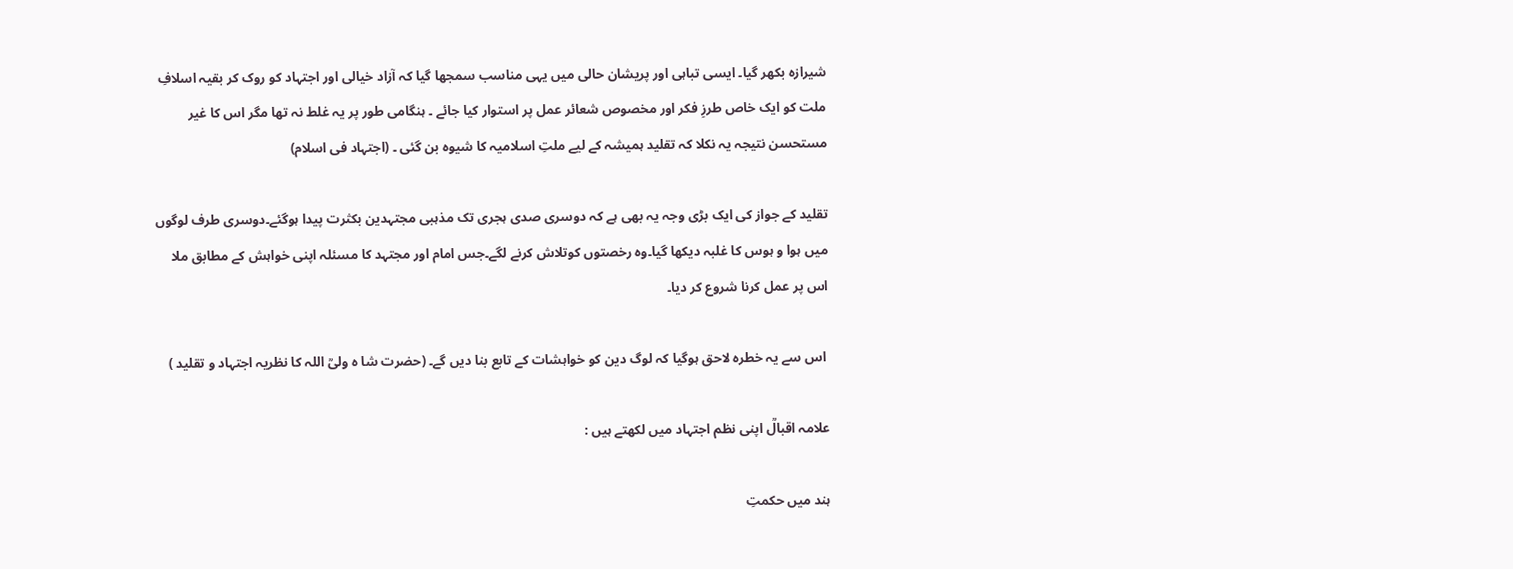شیرازہ بکھر گیا۔ ایسی تباہی اور پریشان حالی میں یہی مناسب سمجھا گیا کہ آزاد خیالی اور اجتہاد کو روک کر بقیہ اسلافِ ملت کو ایک خاص طرزِ فکر اور مخصوص شعائر عمل پر استوار کیا جائے ۔ ہنگامی طور پر یہ غلط نہ تھا مگر اس کا غیر مستحسن نتیجہ یہ نکلا کہ تقلید ہمیشہ کے لیے ملتِ اسلامیہ کا شیوہ بن گئی ۔ (اجتہاد فی اسلام)

تقلید کے جواز کی ایک بڑی وجہ یہ بھی ہے کہ دوسری صدی ہجری تک مذہبی مجتہدین بکثرت پیدا ہوگئے۔دوسری طرف لوگوں میں ہوا و ہوس کا غلبہ دیکھا گیا۔وہ رخصتوں کوتلاش کرنے لگے۔جس امام اور مجتہد کا مسئلہ اپنی خواہش کے مطابق ملا اس پر عمل کرنا شروع کر دیا۔

 اس سے یہ خطرہ لاحق ہوگیا کہ لوگ دین کو خواہشات کے تابع بنا دیں گے۔ (حضرت شا ہ ولیؒ اللہ کا نظریہ اجتہاد و تقلید )

علامہ اقبالؒ اپنی نظم اجتہاد میں لکھتے ہیں :

ہند میں حکمتِ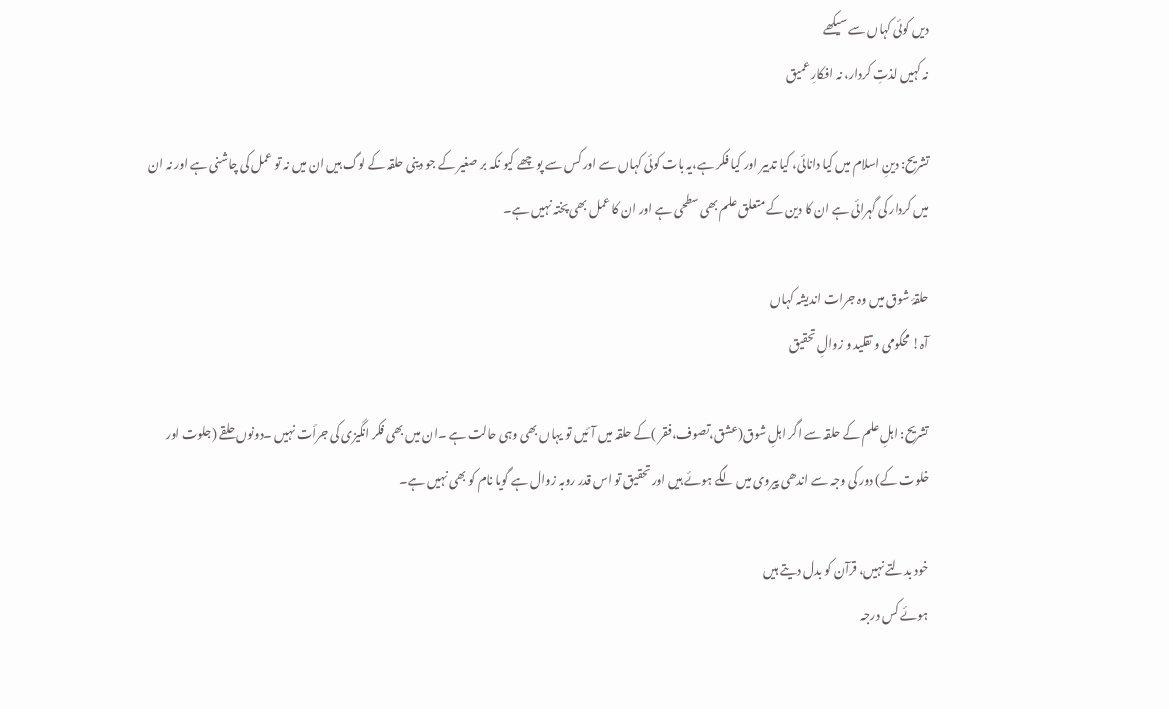دیں کوئی کہاں سے سیکھے
نہ کہیں لذتِ کردار، نہ افکارِ عمیق

تشریح: دینِ اسلام میں کیا دانائی، کیا تدبیر اور کیا فکر ہے،یہ بات کوئی کہاں سے اور کس سے پو چھے کیو نکہ بر صغیر کے جو دینی حلقہ کے لوگ ہیں ان میں نہ تو عمل کی چاشنی ہے اور نہ ان میں کردار کی گہرائی ہے ان کا دین کے متعلق علم بھی سطحی ہے اور ان کا عمل بھی پختہ نہیں ہے۔

حلقۂ شوق میں وہ جرات اندیشہ کہاں
آہ! محکومی و تقلید و زوالِ تحقیق

تشریح: اہلِ علم کے حلقہ سے اگر اہلِ شوق(عشق،تصوف،فقر )کے حلقہ میں آئیں تو یہاں بھی وہی حالت ہے ۔ان میں بھی فکر انگیزی کی جرأت نہیں ۔دونوں حلقے (جلوت اور خلوت کے) دور کی وجہ سے اندھی پیروی میں لگے ہوئے ہیں اور تحقیق تو اس قدر روبہ زوال ہے گویا نام کو بھی نہیں ہے۔

خود بدلتے نہیں، قرآن کو بدل دیتے ہیں
ہوئے کس درجہ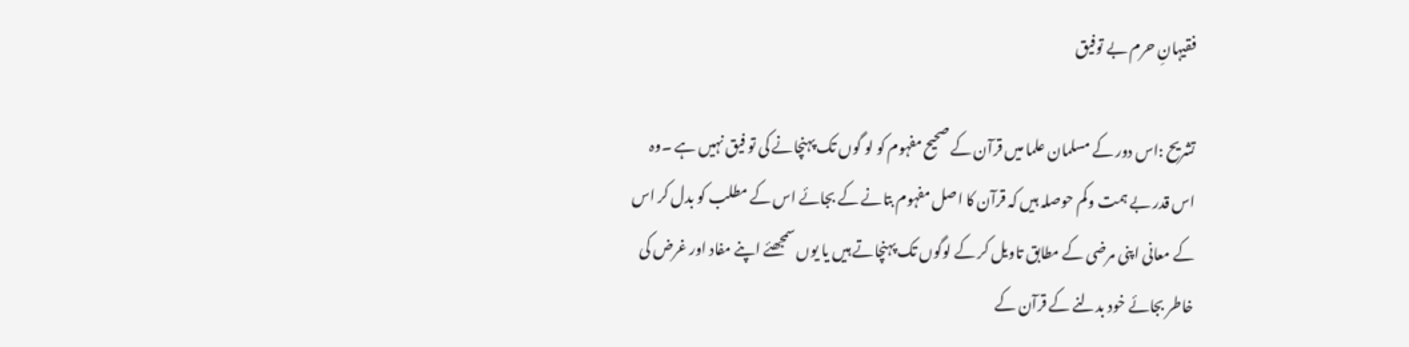فقیہانِ حرم بے توفیق

تشریح :اس دور کے مسلمان علما میں قرآن کے صحیح مفہوم کو لو گوں تک پہنچانے کی تو فیق نہیں ہے ۔وہ اس قدر بے ہمت وکم حوصلہ ہیں کہ قرآن کا اصل مفہوم بتانے کے بجائے اس کے مطلب کو بدل کر اس کے معانی اپنی مرضی کے مطابق تاویل کر کے لوگوں تک پہنچاتے ہیں یا یوں سمجھئے اپنے مفاد اور غرض کی خاطر بجائے خود بدلنے کے قرآن کے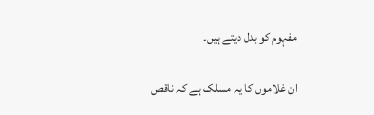مفہوم کو بدل دیتے ہیں۔

ان غلاموں کا یہ مسلک ہے کہ ناقص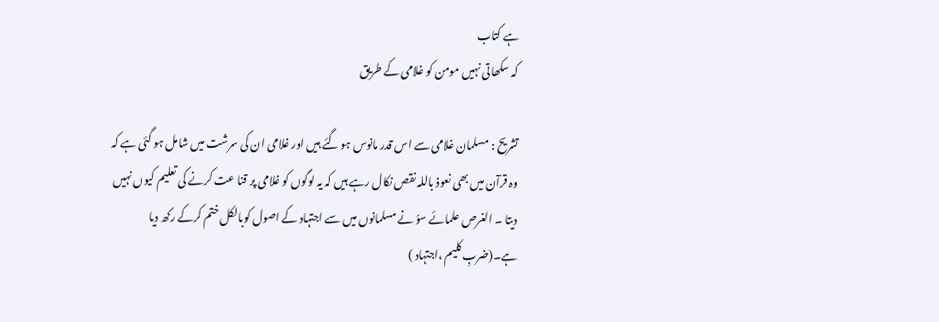ہے کتاب
کہ سکھاتی نہیں مومن کو غلامی کے طریق

تشریح : مسلمان غلامی سے اس قدر مانوس ہو گئے ہیں اور غلامی ان کی سرشت میں شامل ہو گئی ہے کہ وہ قرآن میں بھی نعوذ باللہ نقص نکال رہے ہیں کہ یہ لوگوں کو غلامی پر قنا عت کرنے کی تعلیم کیوں نہیں دیتا ۔ الغرص علمائے سوُ نے مسلمانوں میں سے اجتہاد کے اصول کوبالکل ختم کرکے رکھ دیا ہے۔(ضربِ کلیم ،اجتہاد )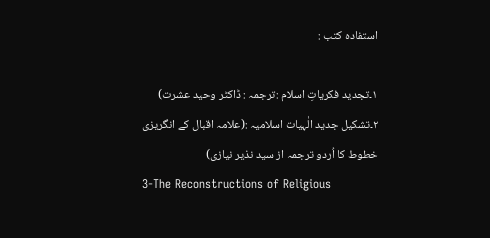استفادہ کتب :

۱۔تجدید فکریاتِ اسلام :ترجمہ : ڈاکٹر وحید عشرت)
۲۔تشکیل جدید الٰہیات اسلامیہ :(علامہ اقبال کے انگریزی خطوط کا اُردو ترجمہ از سید نذیر نیازی)
3-The Reconstructions of Religious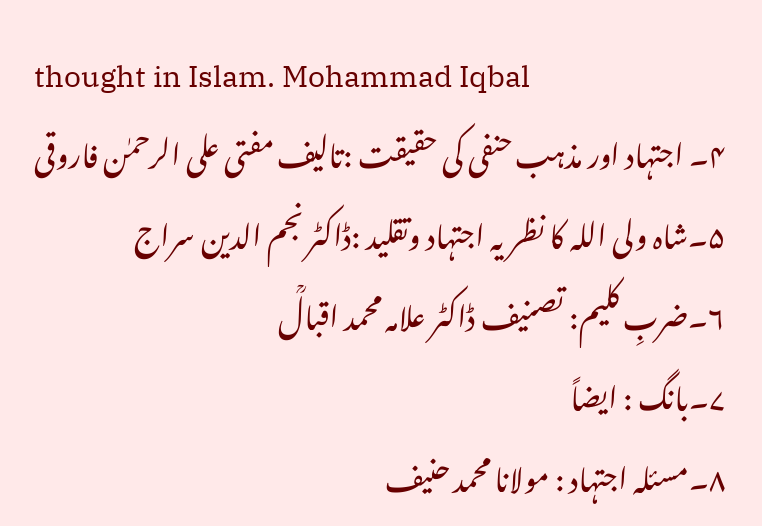thought in Islam. Mohammad Iqbal
۴۔ اجتہاد اور مذہب حنفی کی حقیقت :تالیف مفتی علی الرحمٰن فاروقی
۵۔شاہ ولی اللہ کا نظر یہ اجتہاد وتقلید :ڈاکٹر نجم الدین سراج
۶۔ضربِ کلیم: تصنیف ڈاکٹر علامہ محمد اقبالؒ
۷۔بانگ : ایضاً
۸۔مسئلہ اجتہاد : مولانا محمد حنیف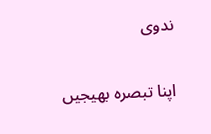ندوی


اپنا تبصرہ بھیجیں